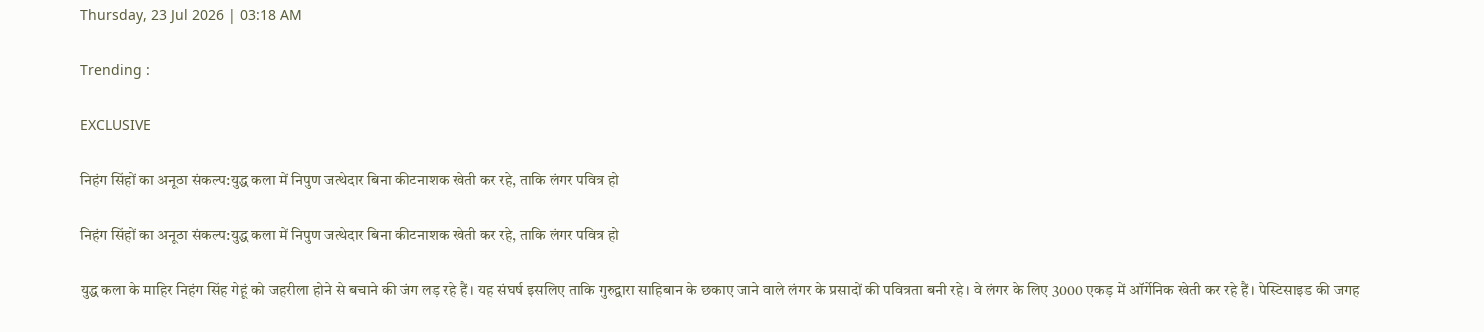Thursday, 23 Jul 2026 | 03:18 AM

Trending :

EXCLUSIVE

निहंग सिंहों का अनूठा संकल्प:युद्ध कला में निपुण जत्थेदार बिना कीटनाशक खेती कर रहे, ताकि लंगर पवित्र हो

निहंग सिंहों का अनूठा संकल्प:युद्ध कला में निपुण जत्थेदार बिना कीटनाशक खेती कर रहे, ताकि लंगर पवित्र हो

युद्ध कला के माहिर निहंग सिंह गेहूं को जहरीला होने से बचाने की जंग लड़ रहे हैं। यह संघर्ष इसलिए ताकि गुरुद्वारा साहिबान के छकाए जाने वाले लंगर के प्रसादों की पवित्रता बनी रहे। वे लंगर के लिए 3000 एकड़ में ऑर्गेनिक खेती कर रहे हैं। पेस्टिसाइड की जगह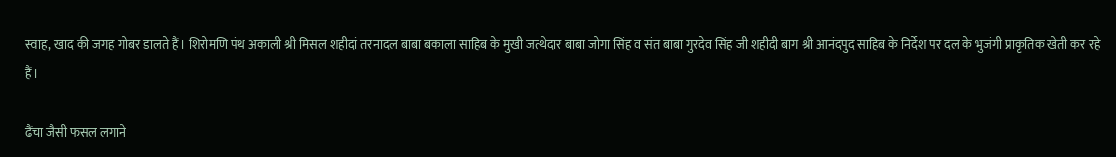स्वाह, खाद की जगह गोबर डालते हैं। शिरोमणि पंथ अकाली श्री मिसल शहीदां तरनादल बाबा बकाला साहिब के मुखी जत्थेदार बाबा जोगा सिंह व संत बाबा गुरदेव सिंह जी शहीदी बाग श्री आनंदपुद साहिब के निर्देश पर दल के भुजंगी प्राकृतिक खेती कर रहे हैं।

ढैंचा जैसी फसल लगाने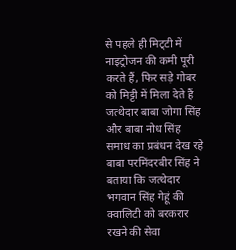से पहले ही मिट्‌टी में नाइट्रोजन की कमी पूरी करते हैं, फिर सड़े गोबर को मिट्टी में मिला देते हैं जत्थेदार बाबा जोगा सिंह और बाबा नोध सिंह समाध का प्रबंधन देख रहे बाबा परमिंदरबीर सिंह ने बताया कि जत्थेदार भगवान सिंह गेहूं की क्वालिटी को बरकरार रखने की सेवा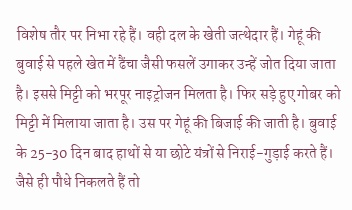विशेष तौर पर निभा रहे हैं। वही दल के खेती जत्थेदार हैं। गेहूं की बुवाई से पहले खेत में ढैंचा जैसी फसलें उगाकर उन्हें जोत दिया जाता है। इससे मिट्टी को भरपूर नाइट्रोजन मिलता है। फिर सड़े हुए गोबर को मिट्टी में मिलाया जाता है। उस पर गेहूं की बिजाई की जाती है। बुवाई के 25-30 दिन बाद हाथों से या छोटे यंत्रों से निराई-गुड़ाई करते हैं। जैसे ही पौधे निकलते हैं तो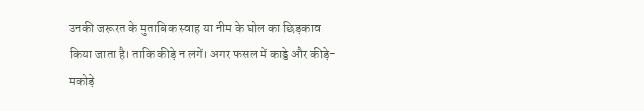उनकी जरूरत के मुताबिक स्वाह या नीम के घोल का छिड़काव किया जाता है। ताकि कीड़े न लगें। अगर फसल में काड्डे और कीड़े-मकोड़े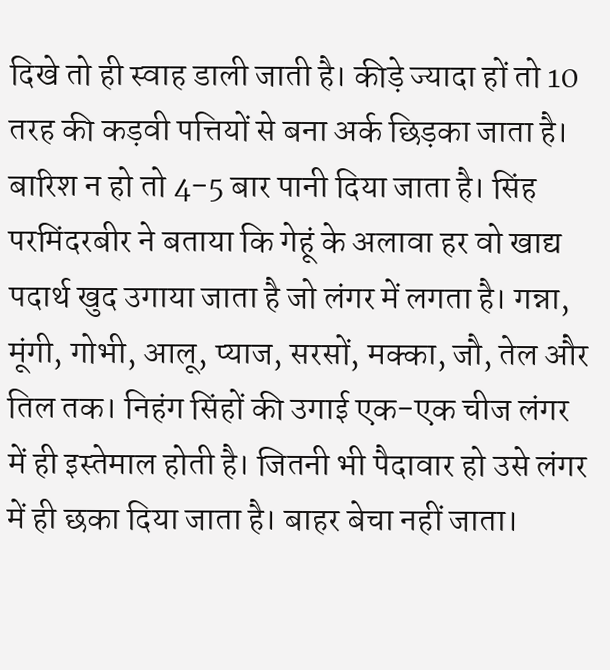दिखे तो ही स्वाह डाली जाती है। कीड़े ज्यादा हों तो 10 तरह की कड़वी पत्तियों से बना अर्क छिड़का जाता है। बारिश न हो तो 4-5 बार पानी दिया जाता है। सिंह परमिंदरबीर ने बताया कि गेहूं के अलावा हर वो खाद्य पदार्थ खुद उगाया जाता है जो लंगर में लगता है। गन्ना, मूंगी, गोभी, आलू, प्याज, सरसों, मक्का, जौ, तेल और तिल तक। निहंग सिंहों की उगाई एक-एक चीज लंगर में ही इस्तेमाल होती है। जितनी भी पैदावार हो उसे लंगर में ही छका दिया जाता है। बाहर बेचा नहीं जाता।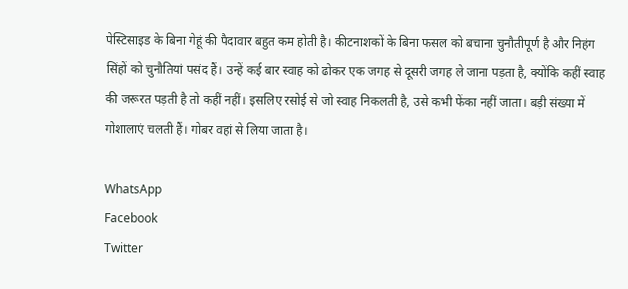पेस्टिसाइड के बिना गेहूं की पैदावार बहुत कम होती है। कीटनाशकों के बिना फसल को बचाना चुनौतीपूर्ण है और निहंग सिंहों को चुनौतियां पसंद हैं। उन्हें कई बार स्वाह को ढोकर एक जगह से दूसरी जगह ले जाना पड़ता है, क्योंकि कहीं स्वाह की जरूरत पड़ती है तो कहीं नहीं। इसलिए रसोई से जो स्वाह निकलती है, उसे कभी फेंका नहीं जाता। बड़ी संख्या में गोशालाएं चलती हैं। गोबर वहां से लिया जाता है।

WhatsApp
Facebook
Twitter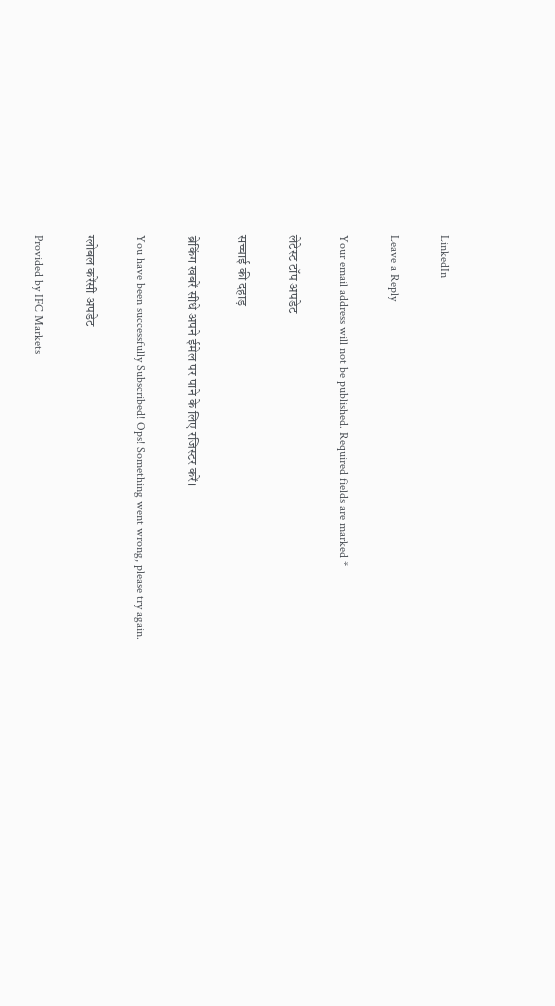LinkedIn

Leave a Reply

Your email address will not be published. Required fields are marked *

लेटेस्ट टॉप अपडेट

सच्चाई की दहाड़

ब्रेकिंग खबरें सीधे अपने ईमेल पर पाने के लिए रजिस्टर करें।

You have been successfully Subscribed! Ops! Something went wrong, please try again.

ग्लोबल करेंसी अपडेट

Provided by IFC Markets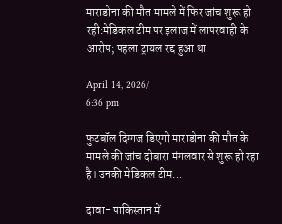माराडोना की मौत मामले में फिर जांच शुरू हो रही:मेडिकल टीम पर इलाज में लापरवाही के आरोप; पहला ट्रायल रद्द हुआ था

April 14, 2026/
6:36 pm

फुटबॉल दिग्गज डिएगो माराडोना की मौत के मामले की जांच दोबारा मंगलवार से शुरू हो रहा है। उनकी मेडिकल टीम...

दावा- पाकिस्तान में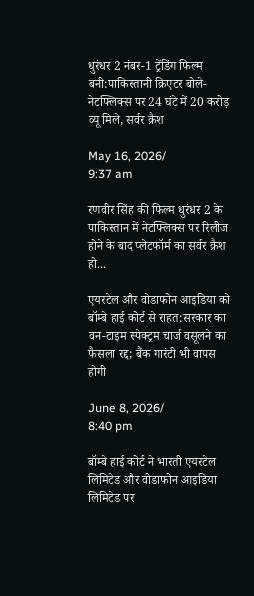धुरंधर 2 नंबर-1 ट्रेंडिंग फिल्म बनी:पाकिस्तानी क्रिएटर बोले- नेटफ्लिक्स पर 24 घंटे में 20 करोड़ व्यू मिले, सर्वर क्रैश

May 16, 2026/
9:37 am

रणवीर सिंह की फिल्म धुरंधर 2 के पाकिस्तान में नेटफ्लिक्स पर रिलीज होने के बाद प्लेटफॉर्म का सर्वर क्रैश हो...

एयरटेल और वोडाफोन आइडिया को बॉम्बे हाई कोर्ट से राहत:सरकार का वन-टाइम स्पेक्ट्रम चार्ज वसूलने का फैसला रद्द; बैंक गारंटी भी वापस होगी

June 8, 2026/
8:40 pm

बॉम्बे हाई कोर्ट ने भारती एयरटेल लिमिटेड और वोडाफोन आइडिया लिमिटेड पर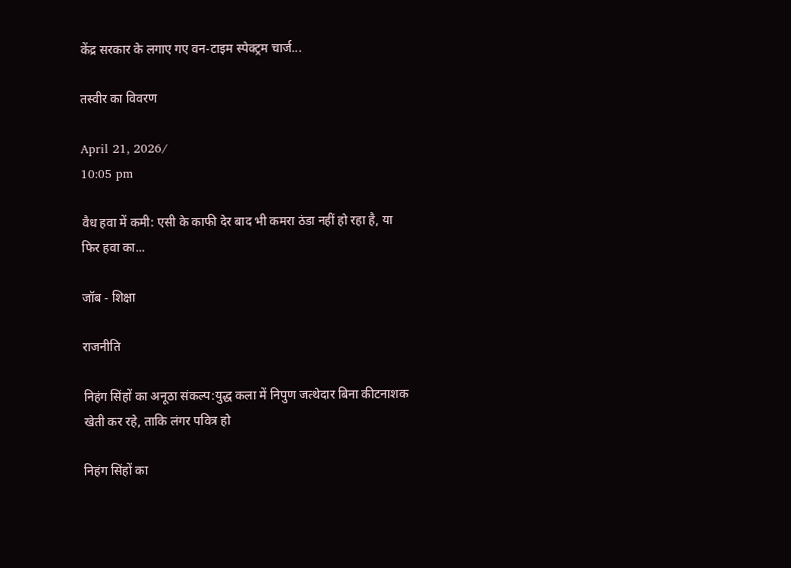केंद्र सरकार के लगाए गए वन-टाइम स्पेक्ट्रम चार्ज...

तस्वीर का विवरण

April 21, 2026/
10:05 pm

वैध हवा में कमी: एसी के काफी देर बाद भी कमरा ठंडा नहीं हो रहा है, या फिर हवा का...

जॉब - शिक्षा

राजनीति

निहंग सिंहों का अनूठा संकल्प:युद्ध कला में निपुण जत्थेदार बिना कीटनाशक खेती कर रहे, ताकि लंगर पवित्र हो

निहंग सिंहों का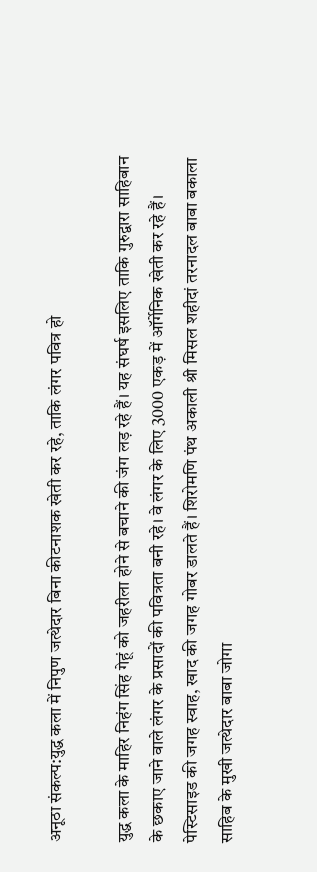अनूठा संकल्प:युद्ध कला में निपुण जत्थेदार बिना कीटनाशक खेती कर रहे, ताकि लंगर पवित्र हो

युद्ध कला के माहिर निहंग सिंह गेहूं को जहरीला होने से बचाने की जंग लड़ रहे हैं। यह संघर्ष इसलिए ताकि गुरुद्वारा साहिबान के छकाए जाने वाले लंगर के प्रसादों की पवित्रता बनी रहे। वे लंगर के लिए 3000 एकड़ में ऑर्गेनिक खेती कर रहे हैं। पेस्टिसाइड की जगह स्वाह, खाद की जगह गोबर डालते हैं। शिरोमणि पंथ अकाली श्री मिसल शहीदां तरनादल बाबा बकाला साहिब के मुखी जत्थेदार बाबा जोगा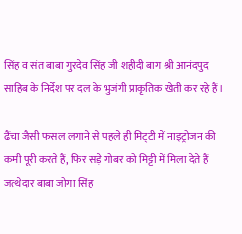सिंह व संत बाबा गुरदेव सिंह जी शहीदी बाग श्री आनंदपुद साहिब के निर्देश पर दल के भुजंगी प्राकृतिक खेती कर रहे हैं।

ढैंचा जैसी फसल लगाने से पहले ही मिट्‌टी में नाइट्रोजन की कमी पूरी करते हैं, फिर सड़े गोबर को मिट्टी में मिला देते हैं जत्थेदार बाबा जोगा सिंह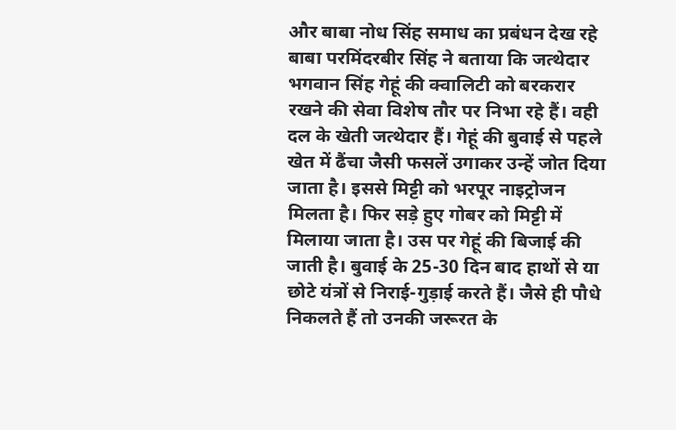और बाबा नोध सिंह समाध का प्रबंधन देख रहे बाबा परमिंदरबीर सिंह ने बताया कि जत्थेदार भगवान सिंह गेहूं की क्वालिटी को बरकरार रखने की सेवा विशेष तौर पर निभा रहे हैं। वही दल के खेती जत्थेदार हैं। गेहूं की बुवाई से पहले खेत में ढैंचा जैसी फसलें उगाकर उन्हें जोत दिया जाता है। इससे मिट्टी को भरपूर नाइट्रोजन मिलता है। फिर सड़े हुए गोबर को मिट्टी में मिलाया जाता है। उस पर गेहूं की बिजाई की जाती है। बुवाई के 25-30 दिन बाद हाथों से या छोटे यंत्रों से निराई-गुड़ाई करते हैं। जैसे ही पौधे निकलते हैं तो उनकी जरूरत के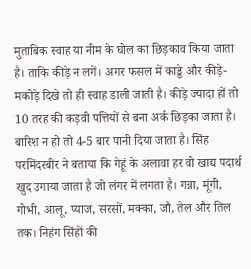मुताबिक स्वाह या नीम के घोल का छिड़काव किया जाता है। ताकि कीड़े न लगें। अगर फसल में काड्डे और कीड़े-मकोड़े दिखे तो ही स्वाह डाली जाती है। कीड़े ज्यादा हों तो 10 तरह की कड़वी पत्तियों से बना अर्क छिड़का जाता है। बारिश न हो तो 4-5 बार पानी दिया जाता है। सिंह परमिंदरबीर ने बताया कि गेहूं के अलावा हर वो खाद्य पदार्थ खुद उगाया जाता है जो लंगर में लगता है। गन्ना, मूंगी, गोभी, आलू, प्याज, सरसों, मक्का, जौ, तेल और तिल तक। निहंग सिंहों की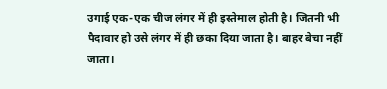उगाई एक-एक चीज लंगर में ही इस्तेमाल होती है। जितनी भी पैदावार हो उसे लंगर में ही छका दिया जाता है। बाहर बेचा नहीं जाता।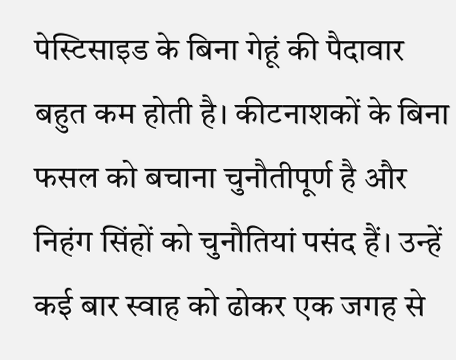पेस्टिसाइड के बिना गेहूं की पैदावार बहुत कम होती है। कीटनाशकों के बिना फसल को बचाना चुनौतीपूर्ण है और निहंग सिंहों को चुनौतियां पसंद हैं। उन्हें कई बार स्वाह को ढोकर एक जगह से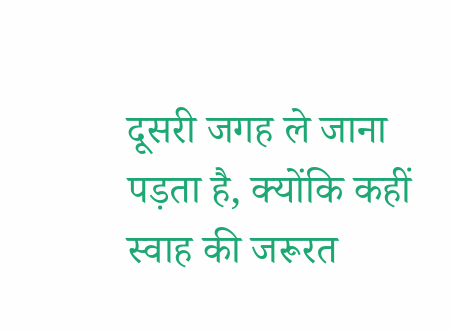दूसरी जगह ले जाना पड़ता है, क्योंकि कहीं स्वाह की जरूरत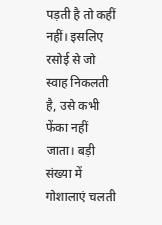पड़ती है तो कहीं नहीं। इसलिए रसोई से जो स्वाह निकलती है, उसे कभी फेंका नहीं जाता। बड़ी संख्या में गोशालाएं चलती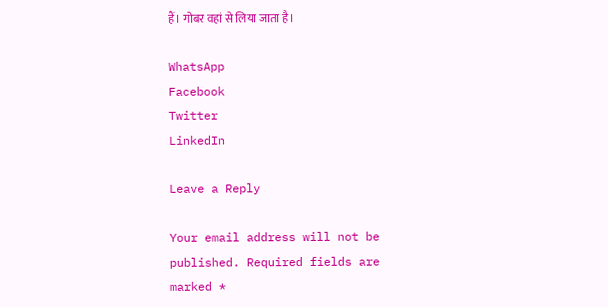हैं। गोबर वहां से लिया जाता है।

WhatsApp
Facebook
Twitter
LinkedIn

Leave a Reply

Your email address will not be published. Required fields are marked *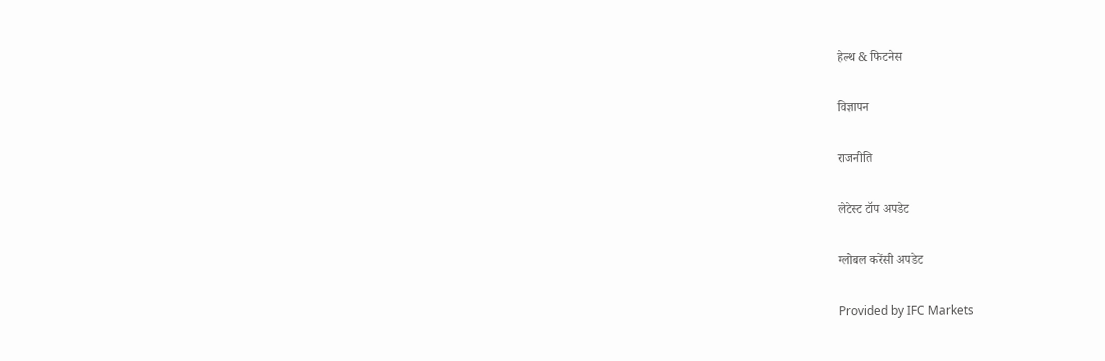हेल्थ & फिटनेस

विज्ञापन

राजनीति

लेटेस्ट टॉप अपडेट

ग्लोबल करेंसी अपडेट

Provided by IFC Markets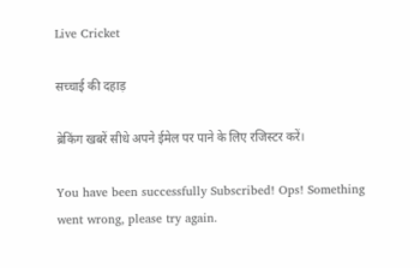Live Cricket

सच्चाई की दहाड़

ब्रेकिंग खबरें सीधे अपने ईमेल पर पाने के लिए रजिस्टर करें।

You have been successfully Subscribed! Ops! Something went wrong, please try again.